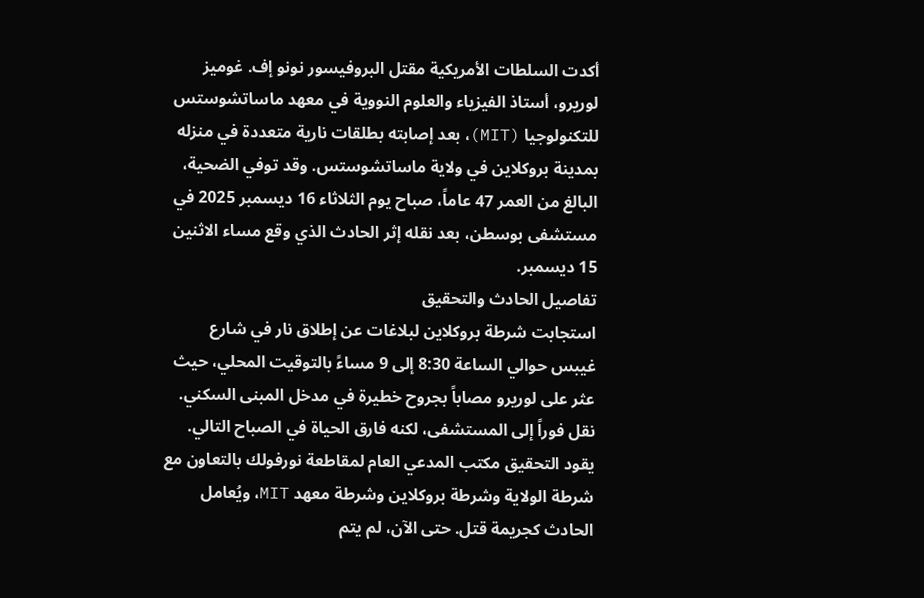أكدت السلطات الأمريكية مقتل البروفيسور نونو إف. غوميز لوريرو، أستاذ الفيزياء والعلوم النووية في معهد ماساتشوستس للتكنولوجيا (MIT)، بعد إصابته بطلقات نارية متعددة في منزله بمدينة بروكلاين في ولاية ماساتشوستس. وقد توفي الضحية، البالغ من العمر 47 عاماً، صباح يوم الثلاثاء 16 ديسمبر 2025 في مستشفى بوسطن، بعد نقله إثر الحادث الذي وقع مساء الاثنين 15 ديسمبر.
تفاصيل الحادث والتحقيق
استجابت شرطة بروكلاين لبلاغات عن إطلاق نار في شارع غيبس حوالي الساعة 8:30 إلى 9 مساءً بالتوقيت المحلي، حيث عثر على لوريرو مصاباً بجروح خطيرة في مدخل المبنى السكني. نقل فوراً إلى المستشفى، لكنه فارق الحياة في الصباح التالي. يقود التحقيق مكتب المدعي العام لمقاطعة نورفولك بالتعاون مع شرطة الولاية وشرطة بروكلاين وشرطة معهد MIT، ويُعامل الحادث كجريمة قتل. حتى الآن، لم يتم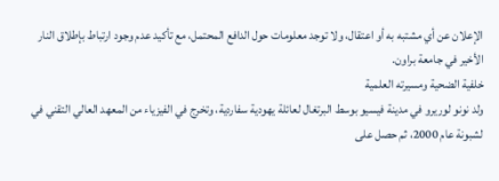الإعلان عن أي مشتبه به أو اعتقال، ولا توجد معلومات حول الدافع المحتمل، مع تأكيد عدم وجود ارتباط بإطلاق النار الأخير في جامعة براون.
خلفية الضحية ومسيرته العلمية
ولد نونو لوريرو في مدينة فيسيو بوسط البرتغال لعائلة يهودية سفاردية، وتخرج في الفيزياء من المعهد العالي التقني في لشبونة عام 2000، ثم حصل على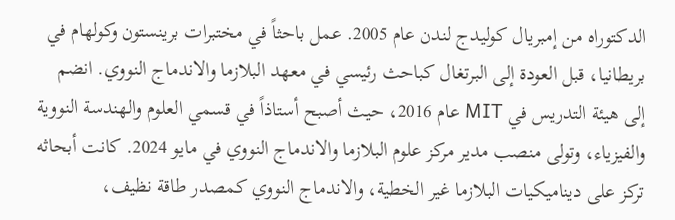الدكتوراه من إمبريال كوليدج لندن عام 2005. عمل باحثاً في مختبرات برينستون وكولهام في بريطانيا، قبل العودة إلى البرتغال كباحث رئيسي في معهد البلازما والاندماج النووي. انضم إلى هيئة التدريس في MIT عام 2016، حيث أصبح أستاذاً في قسمي العلوم والهندسة النووية والفيزياء، وتولى منصب مدير مركز علوم البلازما والاندماج النووي في مايو 2024. كانت أبحاثه تركز على ديناميكيات البلازما غير الخطية، والاندماج النووي كمصدر طاقة نظيف،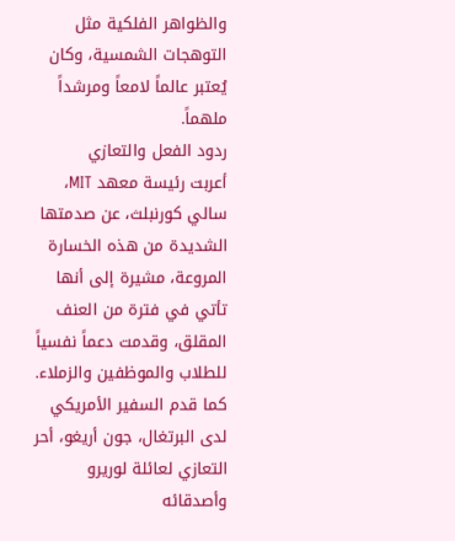والظواهر الفلكية مثل التوهجات الشمسية، وكان يُعتبر عالماً لامعاً ومرشداً ملهماً.
ردود الفعل والتعازي
أعربت رئيسة معهد MIT، سالي كورنبلث، عن صدمتها الشديدة من هذه الخسارة المروعة، مشيرة إلى أنها تأتي في فترة من العنف المقلق، وقدمت دعماً نفسياً للطلاب والموظفين والزملاء. كما قدم السفير الأمريكي لدى البرتغال، جون أريغو، أحر التعازي لعائلة لوريرو وأصدقائه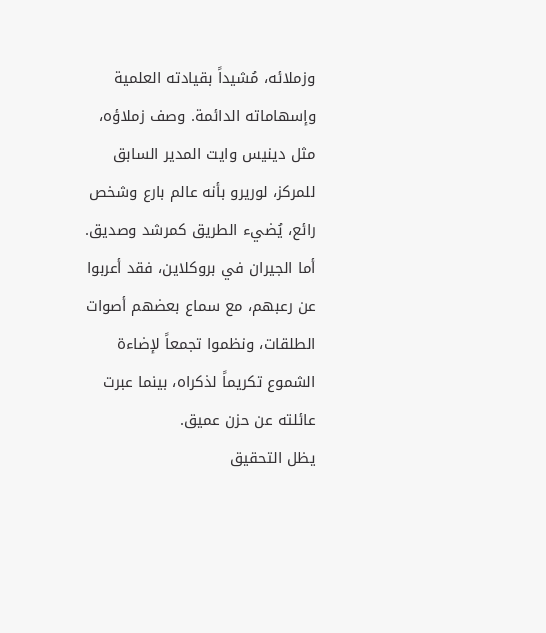وزملائه، مُشيداً بقيادته العلمية وإسهاماته الدائمة. وصف زملاؤه، مثل دينيس وايت المدير السابق للمركز، لوريرو بأنه عالم بارع وشخص رائع، يُضيء الطريق كمرشد وصديق. أما الجيران في بروكلاين، فقد أعربوا عن رعبهم، مع سماع بعضهم أصوات الطلقات، ونظموا تجمعاً لإضاءة الشموع تكريماً لذكراه، بينما عبرت عائلته عن حزن عميق.
يظل التحقيق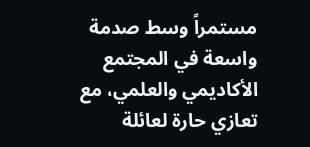مستمراً وسط صدمة واسعة في المجتمع الأكاديمي والعلمي، مع تعازي حارة لعائلة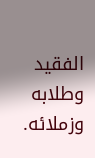الفقيد وطلابه وزملائه.